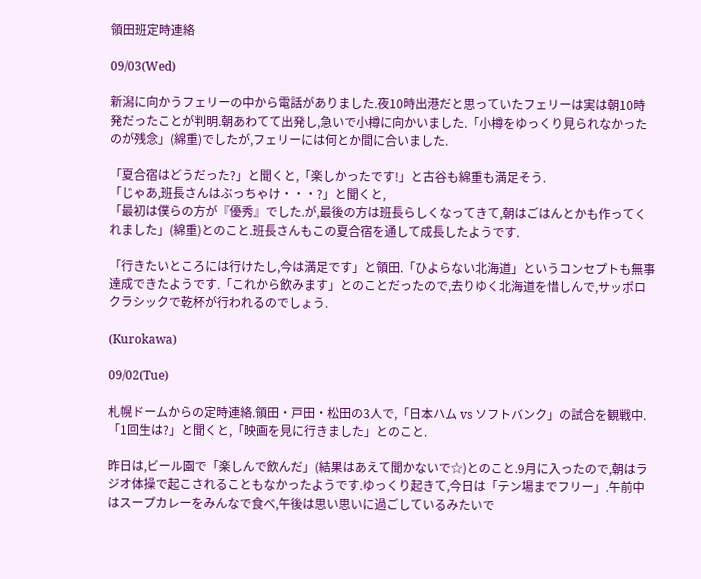領田班定時連絡

09/03(Wed)

新潟に向かうフェリーの中から電話がありました.夜10時出港だと思っていたフェリーは実は朝10時発だったことが判明.朝あわてて出発し,急いで小樽に向かいました.「小樽をゆっくり見られなかったのが残念」(綿重)でしたが,フェリーには何とか間に合いました.

「夏合宿はどうだった?」と聞くと,「楽しかったです!」と古谷も綿重も満足そう.
「じゃあ,班長さんはぶっちゃけ・・・?」と聞くと,
「最初は僕らの方が『優秀』でした.が,最後の方は班長らしくなってきて,朝はごはんとかも作ってくれました」(綿重)とのこと.班長さんもこの夏合宿を通して成長したようです.

「行きたいところには行けたし,今は満足です」と領田.「ひよらない北海道」というコンセプトも無事達成できたようです.「これから飲みます」とのことだったので,去りゆく北海道を惜しんで,サッポロクラシックで乾杯が行われるのでしょう.

(Kurokawa)

09/02(Tue)

札幌ドームからの定時連絡.領田・戸田・松田の3人で,「日本ハム vs ソフトバンク」の試合を観戦中.「1回生は?」と聞くと,「映画を見に行きました」とのこと.

昨日は,ビール園で「楽しんで飲んだ」(結果はあえて聞かないで☆)とのこと.9月に入ったので,朝はラジオ体操で起こされることもなかったようです.ゆっくり起きて,今日は「テン場までフリー」.午前中はスープカレーをみんなで食べ,午後は思い思いに過ごしているみたいで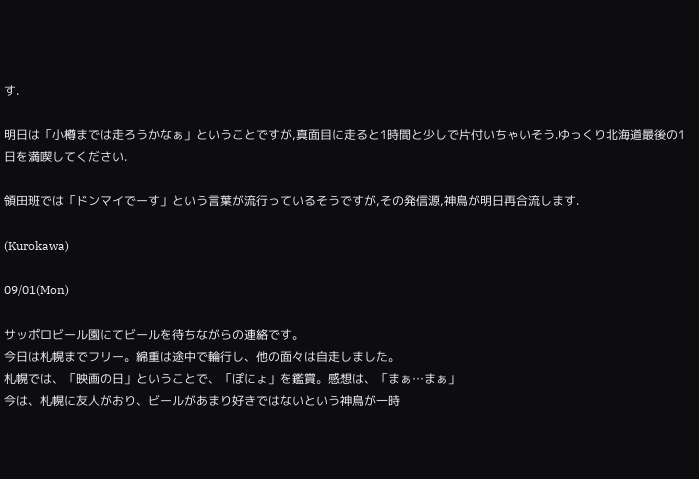す.

明日は「小樽までは走ろうかなぁ」ということですが,真面目に走ると1時間と少しで片付いちゃいそう.ゆっくり北海道最後の1日を満喫してください.

領田班では「ドンマイでーす」という言葉が流行っているそうですが,その発信源,神鳥が明日再合流します.

(Kurokawa)

09/01(Mon)

サッポロビール園にてビールを待ちながらの連絡です。
今日は札幌までフリー。綿重は途中で輪行し、他の面々は自走しました。
札幌では、「映画の日」ということで、「ぽにょ」を鑑賞。感想は、「まぁ…まぁ」
今は、札幌に友人がおり、ビールがあまり好きではないという神鳥が一時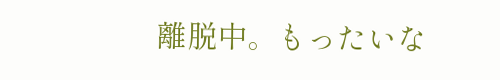離脱中。もったいな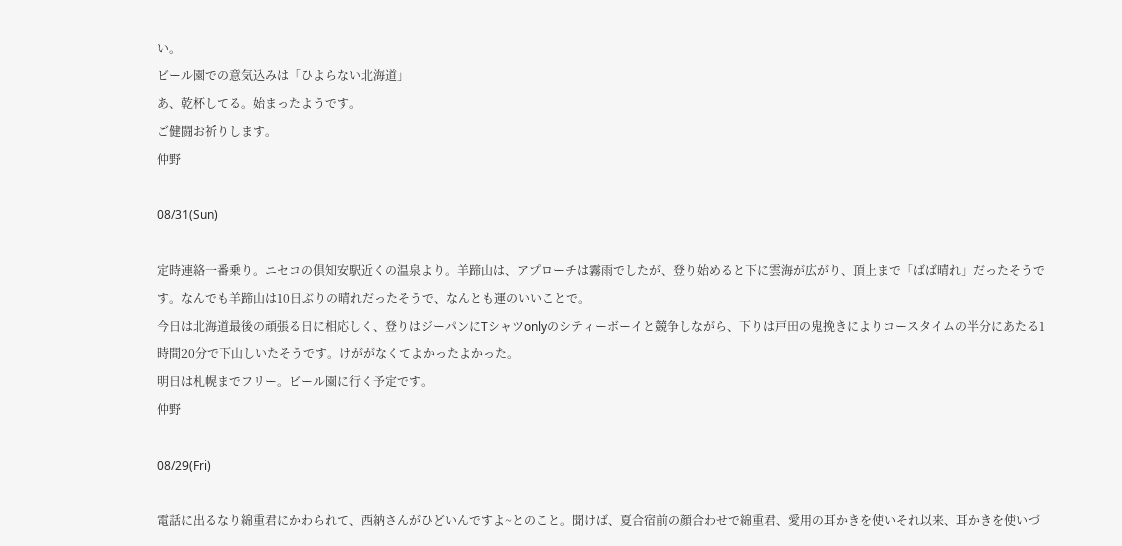い。
ビール園での意気込みは「ひよらない北海道」
あ、乾杯してる。始まったようです。
ご健闘お祈りします。
仲野

08/31(Sun)

定時連絡一番乗り。ニセコの倶知安駅近くの温泉より。羊蹄山は、アプローチは霧雨でしたが、登り始めると下に雲海が広がり、頂上まで「ばば晴れ」だったそうです。なんでも羊蹄山は10日ぶりの晴れだったそうで、なんとも運のいいことで。
今日は北海道最後の頑張る日に相応しく、登りはジーパンにTシャツonlyのシティーボーイと競争しながら、下りは戸田の鬼挽きによりコースタイムの半分にあたる1時間20分で下山しいたそうです。けががなくてよかったよかった。
明日は札幌までフリー。ビール園に行く予定です。
仲野

08/29(Fri)

電話に出るなり綿重君にかわられて、西納さんがひどいんですよ~とのこと。聞けば、夏合宿前の顔合わせで綿重君、愛用の耳かきを使いそれ以来、耳かきを使いづ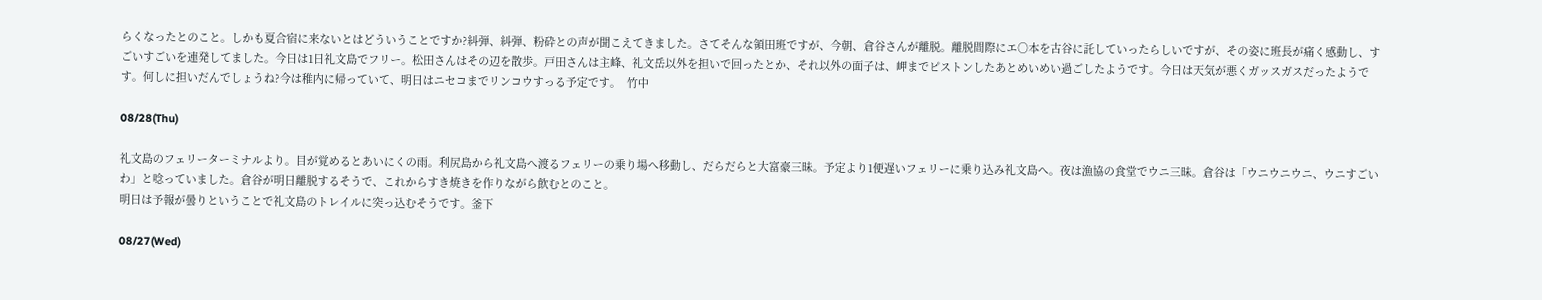らくなったとのこと。しかも夏合宿に来ないとはどういうことですか?糾弾、糾弾、粉砕との声が聞こえてきました。さてそんな領田班ですが、今朝、倉谷さんが離脱。離脱間際にエ○本を古谷に託していったらしいですが、その姿に班長が痛く感動し、すごいすごいを連発してました。今日は1日礼文島でフリー。松田さんはその辺を散歩。戸田さんは主峰、礼文岳以外を担いで回ったとか、それ以外の面子は、岬までピストンしたあとめいめい過ごしたようです。今日は天気が悪くガッスガスだったようです。何しに担いだんでしょうね?今は稚内に帰っていて、明日はニセコまでリンコウすっる予定です。  竹中

08/28(Thu)

礼文島のフェリーターミナルより。目が覚めるとあいにくの雨。利尻島から礼文島へ渡るフェリーの乗り場へ移動し、だらだらと大富豪三昧。予定より1便遅いフェリーに乗り込み礼文島へ。夜は漁協の食堂でウニ三昧。倉谷は「ウニウニウニ、ウニすごいわ」と唸っていました。倉谷が明日離脱するそうで、これからすき焼きを作りながら飲むとのこと。
明日は予報が曇りということで礼文島のトレイルに突っ込むそうです。釜下

08/27(Wed)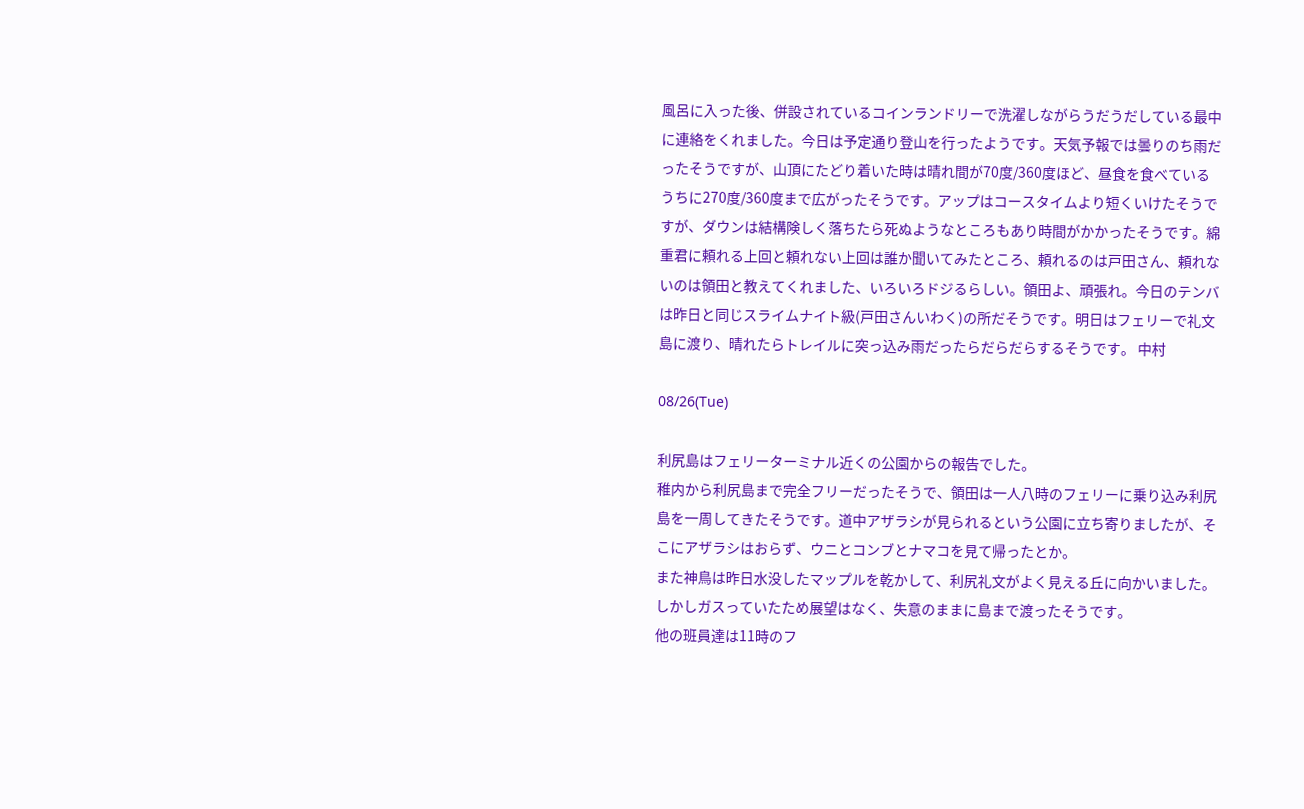風呂に入った後、併設されているコインランドリーで洗濯しながらうだうだしている最中に連絡をくれました。今日は予定通り登山を行ったようです。天気予報では曇りのち雨だったそうですが、山頂にたどり着いた時は晴れ間が70度/360度ほど、昼食を食べているうちに270度/360度まで広がったそうです。アップはコースタイムより短くいけたそうですが、ダウンは結構険しく落ちたら死ぬようなところもあり時間がかかったそうです。綿重君に頼れる上回と頼れない上回は誰か聞いてみたところ、頼れるのは戸田さん、頼れないのは領田と教えてくれました、いろいろドジるらしい。領田よ、頑張れ。今日のテンバは昨日と同じスライムナイト級(戸田さんいわく)の所だそうです。明日はフェリーで礼文島に渡り、晴れたらトレイルに突っ込み雨だったらだらだらするそうです。 中村

08/26(Tue)

利尻島はフェリーターミナル近くの公園からの報告でした。
稚内から利尻島まで完全フリーだったそうで、領田は一人八時のフェリーに乗り込み利尻島を一周してきたそうです。道中アザラシが見られるという公園に立ち寄りましたが、そこにアザラシはおらず、ウニとコンブとナマコを見て帰ったとか。
また神鳥は昨日水没したマップルを乾かして、利尻礼文がよく見える丘に向かいました。しかしガスっていたため展望はなく、失意のままに島まで渡ったそうです。
他の班員達は11時のフ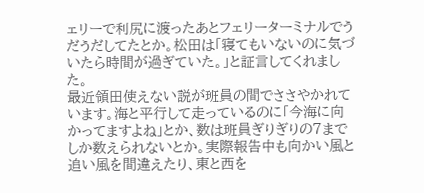ェリーで利尻に渡ったあとフェリーターミナルでうだうだしてたとか。松田は「寝てもいないのに気づいたら時間が過ぎていた。」と証言してくれました。
最近領田使えない説が班員の間でささやかれています。海と平行して走っているのに「今海に向かってますよね」とか、数は班員ぎりぎりの7までしか数えられないとか。実際報告中も向かい風と追い風を間違えたり、東と西を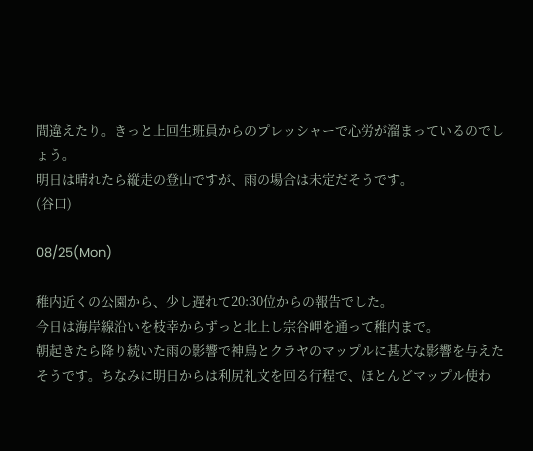間違えたり。きっと上回生班員からのプレッシャーで心労が溜まっているのでしょう。
明日は晴れたら縦走の登山ですが、雨の場合は未定だそうです。
(谷口)

08/25(Mon)

稚内近くの公園から、少し遅れて20:30位からの報告でした。
今日は海岸線沿いを枝幸からずっと北上し宗谷岬を通って稚内まで。
朝起きたら降り続いた雨の影響で神鳥とクラヤのマップルに甚大な影響を与えたそうです。ちなみに明日からは利尻礼文を回る行程で、ほとんどマップル使わ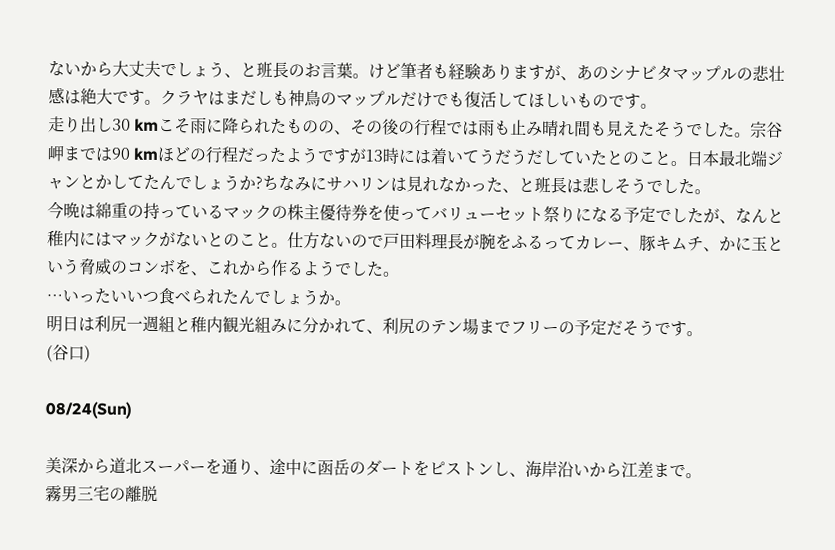ないから大丈夫でしょう、と班長のお言葉。けど筆者も経験ありますが、あのシナビタマップルの悲壮感は絶大です。クラヤはまだしも神鳥のマップルだけでも復活してほしいものです。
走り出し30 kmこそ雨に降られたものの、その後の行程では雨も止み晴れ間も見えたそうでした。宗谷岬までは90 kmほどの行程だったようですが13時には着いてうだうだしていたとのこと。日本最北端ジャンとかしてたんでしょうか?ちなみにサハリンは見れなかった、と班長は悲しそうでした。
今晩は綿重の持っているマックの株主優待券を使ってバリューセット祭りになる予定でしたが、なんと稚内にはマックがないとのこと。仕方ないので戸田料理長が腕をふるってカレー、豚キムチ、かに玉という脅威のコンボを、これから作るようでした。
…いったいいつ食べられたんでしょうか。
明日は利尻一週組と稚内観光組みに分かれて、利尻のテン場までフリーの予定だそうです。
(谷口)

08/24(Sun)

美深から道北スーパーを通り、途中に函岳のダートをピストンし、海岸沿いから江差まで。
霧男三宅の離脱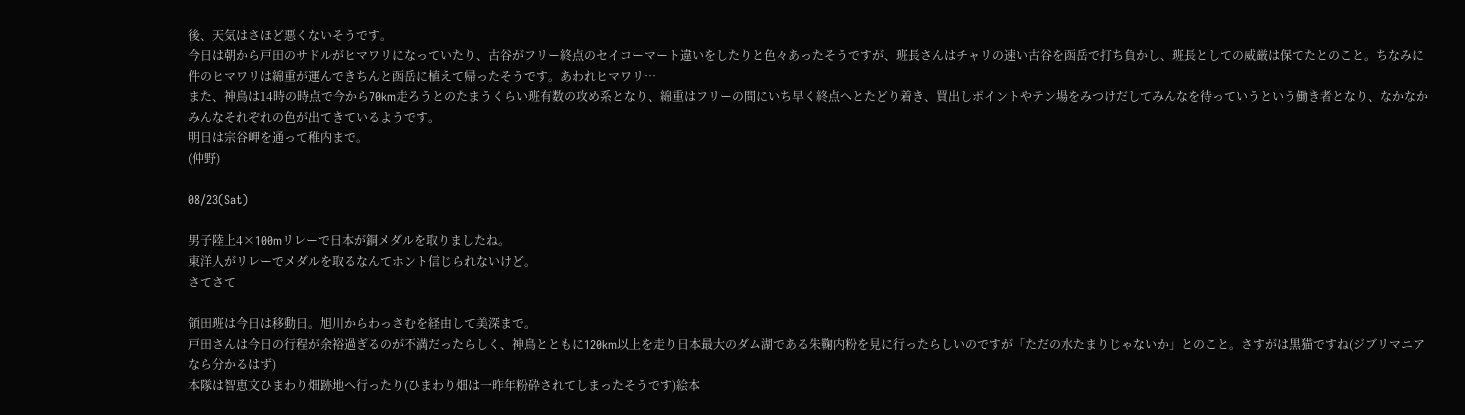後、天気はさほど悪くないそうです。
今日は朝から戸田のサドルがヒマワリになっていたり、古谷がフリー終点のセイコーマート違いをしたりと色々あったそうですが、班長さんはチャリの速い古谷を函岳で打ち負かし、班長としての威厳は保てたとのこと。ちなみに件のヒマワリは綿重が運んできちんと函岳に植えて帰ったそうです。あわれヒマワリ…
また、神鳥は14時の時点で今から70km走ろうとのたまうくらい班有数の攻め系となり、綿重はフリーの間にいち早く終点へとたどり着き、買出しポイントやテン場をみつけだしてみんなを待っていうという働き者となり、なかなかみんなそれぞれの色が出てきているようです。
明日は宗谷岬を通って稚内まで。
(仲野)

08/23(Sat)

男子陸上4×100mリレーで日本が銅メダルを取りましたね。
東洋人がリレーでメダルを取るなんてホント信じられないけど。
さてさて

領田班は今日は移動日。旭川からわっさむを経由して美深まで。
戸田さんは今日の行程が余裕過ぎるのが不満だったらしく、神鳥とともに120km以上を走り日本最大のダム湖である朱鞠内粉を見に行ったらしいのですが「ただの水たまりじゃないか」とのこと。さすがは黒猫ですね(ジブリマニアなら分かるはず)
本隊は智恵文ひまわり畑跡地へ行ったり(ひまわり畑は一昨年粉砕されてしまったそうです)絵本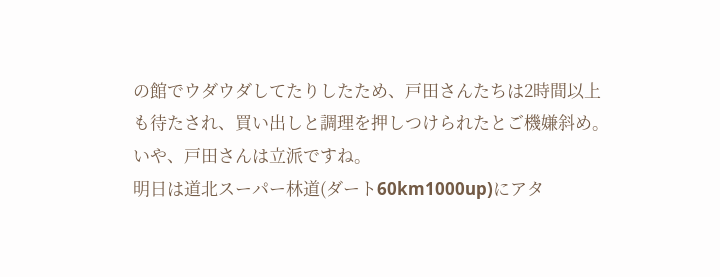の館でウダウダしてたりしたため、戸田さんたちは2時間以上も待たされ、買い出しと調理を押しつけられたとご機嫌斜め。いや、戸田さんは立派ですね。
明日は道北スーパー林道(ダート60km1000up)にアタ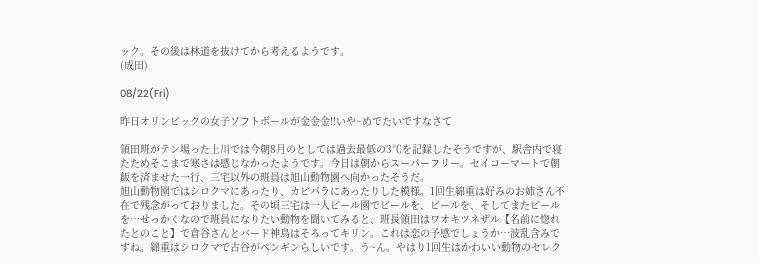ック。その後は林道を抜けてから考えるようです。
(成田)

08/22(Fri)

昨日オリンピックの女子ソフトボールが金金金!!いや~めでたいですなさて

領田班がテン場った上川では今朝8月のとしては過去最低の3℃を記録したそうですが、駅舎内で寝たためそこまで寒さは感じなかったようです。今日は朝からスーパーフリー。セイコーマートで朝飯を済ませた一行、三宅以外の班員は旭山動物園へ向かったそうだ。
旭山動物園ではシロクマにあったり、カピパラにあったりした模様。1回生綿重は好みのお姉さん不在で残念がっておりました。その頃三宅は一人ビール園でビールを、ビールを、そしてまたビールを…せっかくなので班員になりたい動物を聞いてみると、班長領田はワオキツネザル【名前に惚れたとのこと】で倉谷さんとバード神鳥はそろってキリン。これは恋の予感でしょうか…波乱含みですね。綿重はシロクマで古谷がペンギンらしいです。う~ん。やはり1回生はかわいい動物のセレク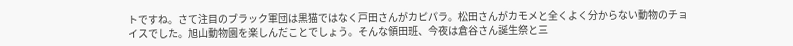トですね。さて注目のブラック軍団は黒猫ではなく戸田さんがカピパラ。松田さんがカモメと全くよく分からない動物のチョイスでした。旭山動物園を楽しんだことでしょう。そんな領田班、今夜は倉谷さん誕生祭と三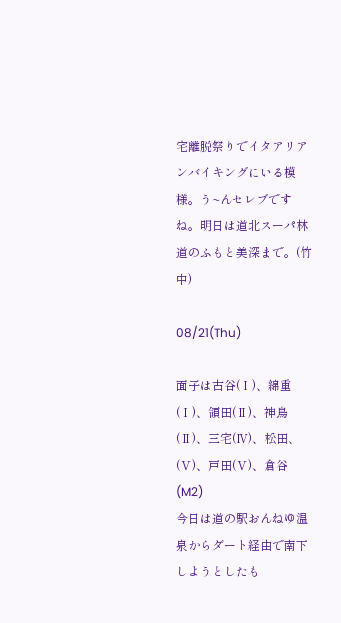宅離脱祭りでイタアリアンバイキングにいる模様。う~んセレブですね。明日は道北スーパ林道のふもと美深まで。(竹中)

08/21(Thu)

面子は古谷(Ⅰ)、綿重(Ⅰ)、領田(Ⅱ)、神鳥(Ⅱ)、三宅(Ⅳ)、松田、(Ⅴ)、戸田(Ⅴ)、倉谷(M2)
今日は道の駅おんねゆ温泉からダート経由で南下しようとしたも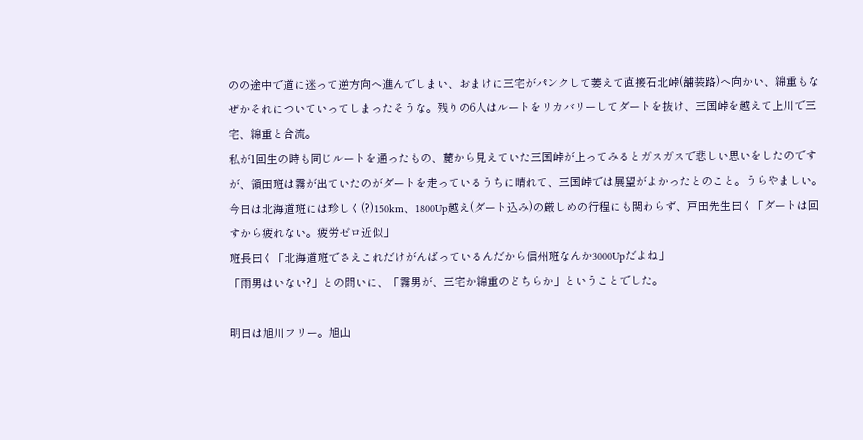のの途中で道に迷って逆方向へ進んでしまい、おまけに三宅がパンクして萎えて直接石北峠(舗装路)へ向かい、綿重もなぜかそれについていってしまったそうな。残りの6人はルートをリカバリーしてダートを抜け、三国峠を越えて上川で三宅、綿重と合流。
私が1回生の時も同じルートを通ったもの、麓から見えていた三国峠が上ってみるとガスガスで悲しい思いをしたのですが、領田班は霧が出ていたのがダートを走っているうちに晴れて、三国峠では展望がよかったとのこと。うらやましい。
今日は北海道班には珍しく(?)150km、1800Up越え(ダート込み)の厳しめの行程にも関わらず、戸田先生曰く「ダートは回すから疲れない。疲労ゼロ近似」
班長曰く「北海道班でさえこれだけがんばっているんだから信州班なんか3000Upだよね」
「雨男はいない?」との問いに、「霧男が、三宅か綿重のどちらか」ということでした。

明日は旭川フリー。旭山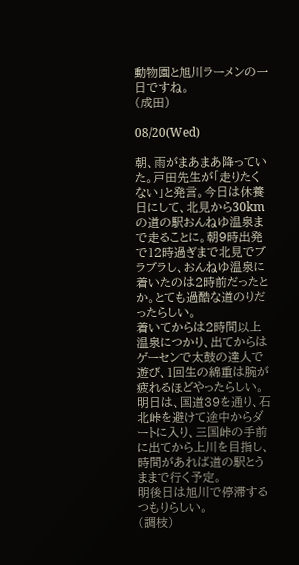動物園と旭川ラーメンの一日ですね。
(成田)

08/20(Wed)

朝、雨がまあまあ降っていた。戸田先生が「走りたくない」と発言。今日は休養日にして、北見から30kmの道の駅おんねゆ温泉まで走ることに。朝9時出発で12時過ぎまで北見でブラブラし、おんねゆ温泉に着いたのは2時前だったとか。とても過酷な道のりだったらしい。
着いてからは2時間以上温泉につかり、出てからはゲーセンで太鼓の達人で遊び、1回生の綿重は腕が疲れるほどやったらしい。
明日は、国道39を通り、石北峠を避けて途中からダートに入り、三国峠の手前に出てから上川を目指し、時間があれば道の駅とうままで行く予定。
明後日は旭川で停滞するつもりらしい。
(調枝)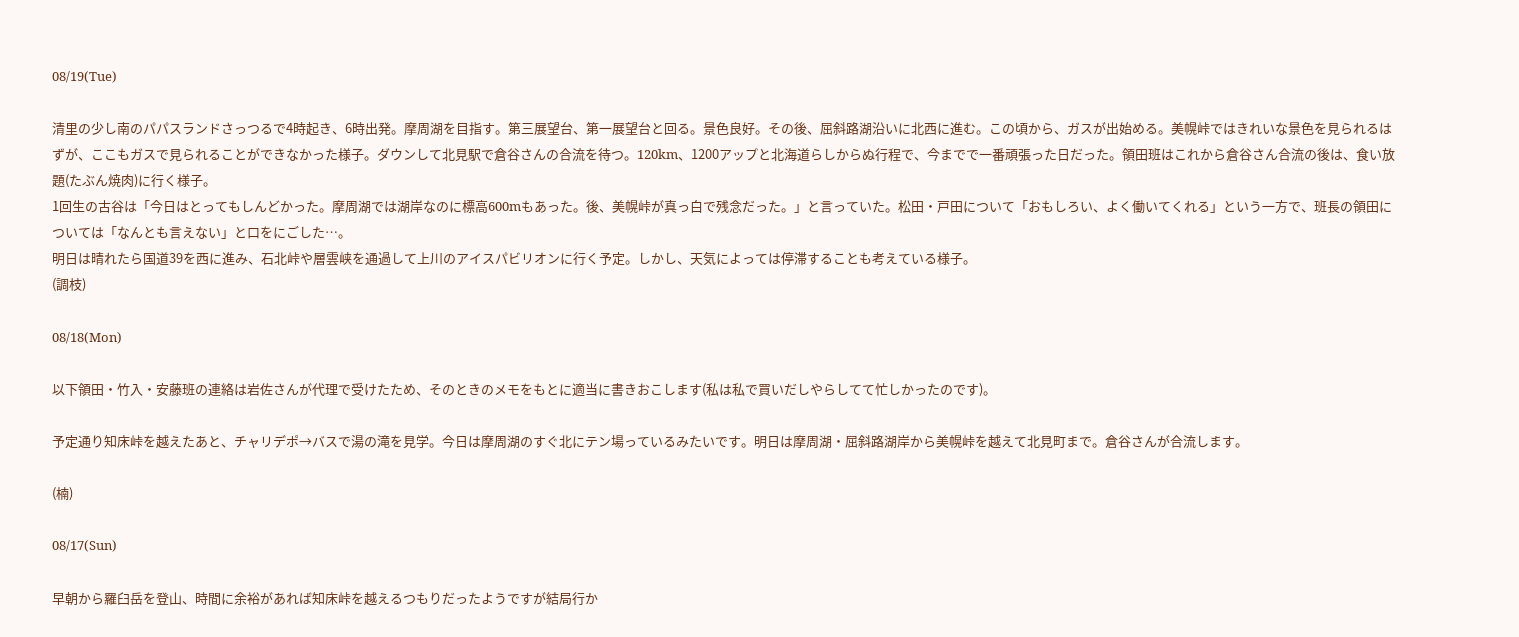08/19(Tue)

清里の少し南のパパスランドさっつるで4時起き、6時出発。摩周湖を目指す。第三展望台、第一展望台と回る。景色良好。その後、屈斜路湖沿いに北西に進む。この頃から、ガスが出始める。美幌峠ではきれいな景色を見られるはずが、ここもガスで見られることができなかった様子。ダウンして北見駅で倉谷さんの合流を待つ。120km、1200アップと北海道らしからぬ行程で、今までで一番頑張った日だった。領田班はこれから倉谷さん合流の後は、食い放題(たぶん焼肉)に行く様子。
1回生の古谷は「今日はとってもしんどかった。摩周湖では湖岸なのに標高600mもあった。後、美幌峠が真っ白で残念だった。」と言っていた。松田・戸田について「おもしろい、よく働いてくれる」という一方で、班長の領田については「なんとも言えない」と口をにごした…。
明日は晴れたら国道39を西に進み、石北峠や層雲峡を通過して上川のアイスパビリオンに行く予定。しかし、天気によっては停滞することも考えている様子。
(調枝)

08/18(Mon)

以下領田・竹入・安藤班の連絡は岩佐さんが代理で受けたため、そのときのメモをもとに適当に書きおこします(私は私で買いだしやらしてて忙しかったのです)。

予定通り知床峠を越えたあと、チャリデポ→バスで湯の滝を見学。今日は摩周湖のすぐ北にテン場っているみたいです。明日は摩周湖・屈斜路湖岸から美幌峠を越えて北見町まで。倉谷さんが合流します。

(楠)

08/17(Sun)

早朝から羅臼岳を登山、時間に余裕があれば知床峠を越えるつもりだったようですが結局行か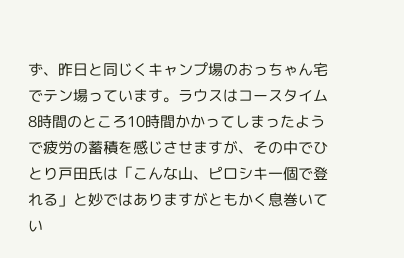ず、昨日と同じくキャンプ場のおっちゃん宅でテン場っています。ラウスはコースタイム8時間のところ10時間かかってしまったようで疲労の蓄積を感じさせますが、その中でひとり戸田氏は「こんな山、ピロシキ一個で登れる」と妙ではありますがともかく息巻いてい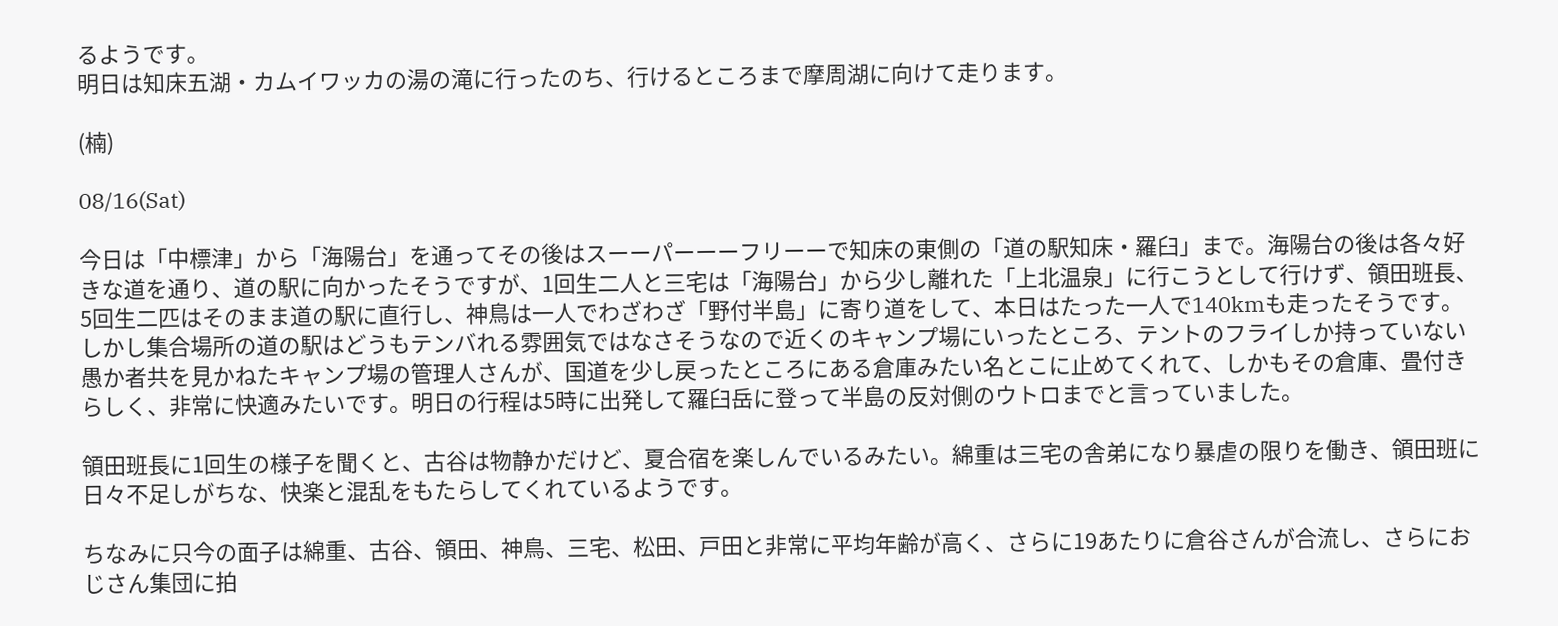るようです。
明日は知床五湖・カムイワッカの湯の滝に行ったのち、行けるところまで摩周湖に向けて走ります。

(楠)

08/16(Sat)

今日は「中標津」から「海陽台」を通ってその後はスーーパーーーフリーーで知床の東側の「道の駅知床・羅臼」まで。海陽台の後は各々好きな道を通り、道の駅に向かったそうですが、1回生二人と三宅は「海陽台」から少し離れた「上北温泉」に行こうとして行けず、領田班長、5回生二匹はそのまま道の駅に直行し、神鳥は一人でわざわざ「野付半島」に寄り道をして、本日はたった一人で140kmも走ったそうです。
しかし集合場所の道の駅はどうもテンバれる雰囲気ではなさそうなので近くのキャンプ場にいったところ、テントのフライしか持っていない愚か者共を見かねたキャンプ場の管理人さんが、国道を少し戻ったところにある倉庫みたい名とこに止めてくれて、しかもその倉庫、畳付きらしく、非常に快適みたいです。明日の行程は5時に出発して羅臼岳に登って半島の反対側のウトロまでと言っていました。

領田班長に1回生の様子を聞くと、古谷は物静かだけど、夏合宿を楽しんでいるみたい。綿重は三宅の舎弟になり暴虐の限りを働き、領田班に日々不足しがちな、快楽と混乱をもたらしてくれているようです。

ちなみに只今の面子は綿重、古谷、領田、神鳥、三宅、松田、戸田と非常に平均年齢が高く、さらに19あたりに倉谷さんが合流し、さらにおじさん集団に拍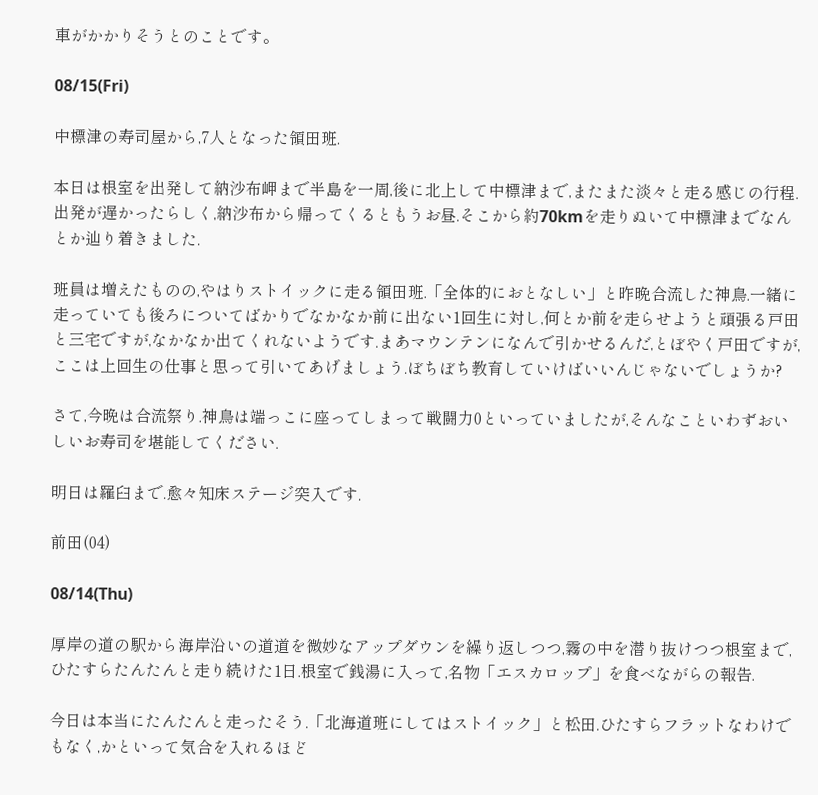車がかかりそうとのことです。

08/15(Fri)

中標津の寿司屋から,7人となった領田班.

本日は根室を出発して納沙布岬まで半島を一周,後に北上して中標津まで,またまた淡々と走る感じの行程.出発が遅かったらしく,納沙布から帰ってくるともうお昼.そこから約70kmを走りぬいて中標津までなんとか辿り着きました.

班員は増えたものの,やはりストイックに走る領田班.「全体的におとなしい」と昨晩合流した神鳥.一緒に走っていても後ろについてばかりでなかなか前に出ない1回生に対し,何とか前を走らせようと頑張る戸田と三宅ですが,なかなか出てくれないようです.まあマウンテンになんで引かせるんだ,とぼやく戸田ですが,ここは上回生の仕事と思って引いてあげましょう.ぼちぼち教育していけばいいんじゃないでしょうか?

さて,今晩は合流祭り.神鳥は端っこに座ってしまって戦闘力0といっていましたが,そんなこといわずおいしいお寿司を堪能してください.

明日は羅臼まで.愈々知床ステージ突入です.

前田(04)

08/14(Thu)

厚岸の道の駅から海岸沿いの道道を微妙なアップダウンを繰り返しつつ,霧の中を潜り抜けつつ根室まで,ひたすらたんたんと走り続けた1日.根室で銭湯に入って,名物「エスカロップ」を食べながらの報告.

今日は本当にたんたんと走ったそう.「北海道班にしてはストイック」と松田.ひたすらフラットなわけでもなく,かといって気合を入れるほど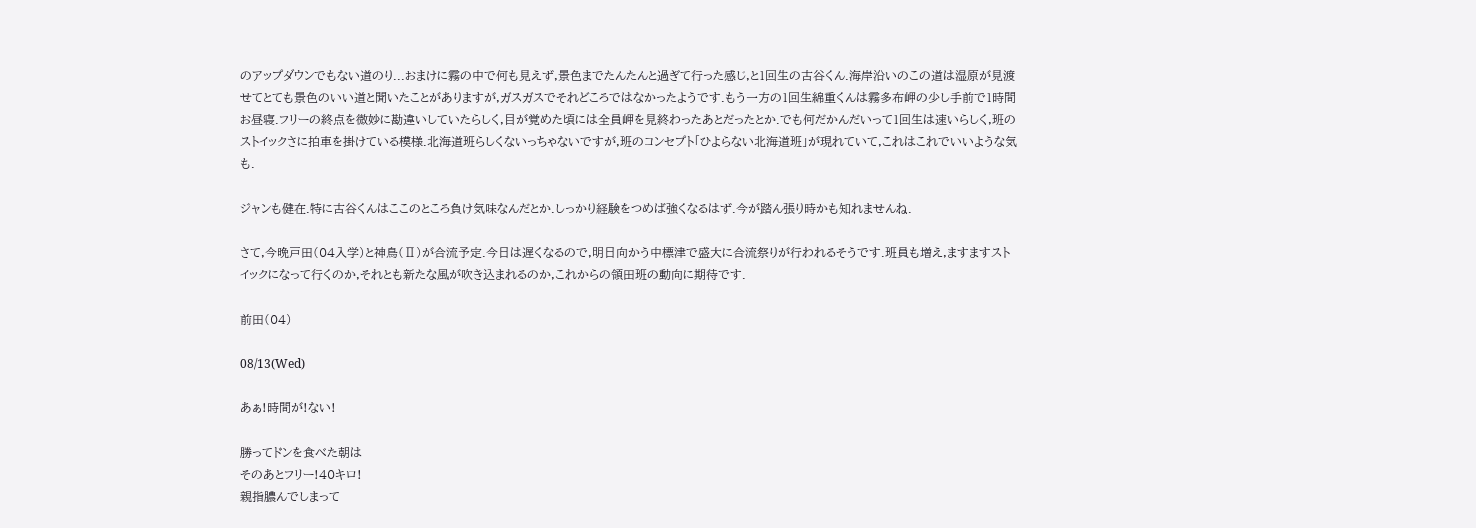のアップダウンでもない道のり...おまけに霧の中で何も見えず,景色までたんたんと過ぎて行った感じ,と1回生の古谷くん.海岸沿いのこの道は湿原が見渡せてとても景色のいい道と聞いたことがありますが,ガスガスでそれどころではなかったようです.もう一方の1回生綿重くんは霧多布岬の少し手前で1時間お昼寝.フリーの終点を微妙に勘違いしていたらしく,目が覚めた頃には全員岬を見終わったあとだったとか.でも何だかんだいって1回生は速いらしく,班のストイックさに拍車を掛けている模様.北海道班らしくないっちゃないですが,班のコンセプト「ひよらない北海道班」が現れていて,これはこれでいいような気も.

ジャンも健在.特に古谷くんはここのところ負け気味なんだとか.しっかり経験をつめば強くなるはず.今が踏ん張り時かも知れませんね.

さて,今晩戸田(04入学)と神鳥(Ⅱ)が合流予定.今日は遅くなるので,明日向かう中標津で盛大に合流祭りが行われるそうです.班員も増え,ますますストイックになって行くのか,それとも新たな風が吹き込まれるのか,これからの領田班の動向に期待です.

前田(04)

08/13(Wed)

あぁ!時間が!ない!

勝ってドンを食べた朝は
そのあとフリー!40キロ!
親指膿んでしまって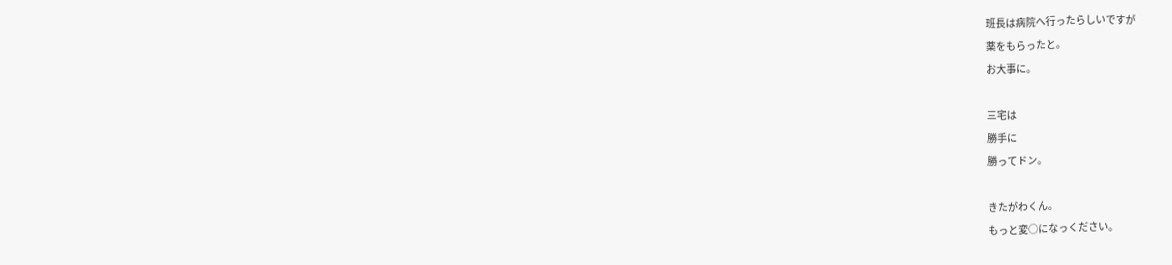班長は病院へ行ったらしいですが
薬をもらったと。
お大事に。

三宅は
勝手に
勝ってドン。

きたがわくん。
もっと変○になっください。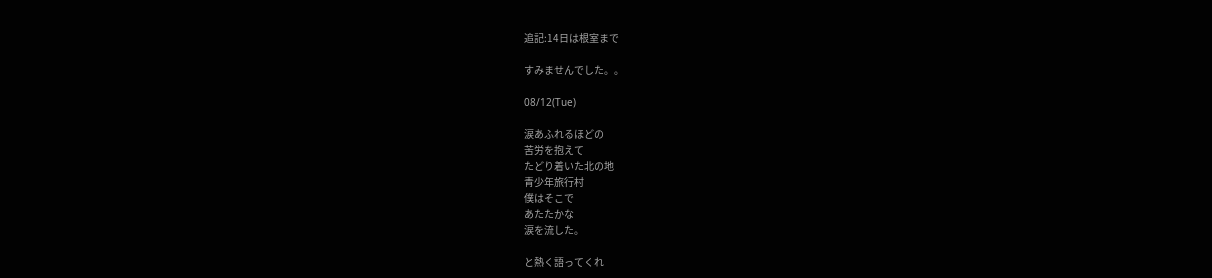追記:14日は根室まで

すみませんでした。。

08/12(Tue)

涙あふれるほどの
苦労を抱えて
たどり着いた北の地
青少年旅行村
僕はそこで
あたたかな
涙を流した。

と熱く語ってくれ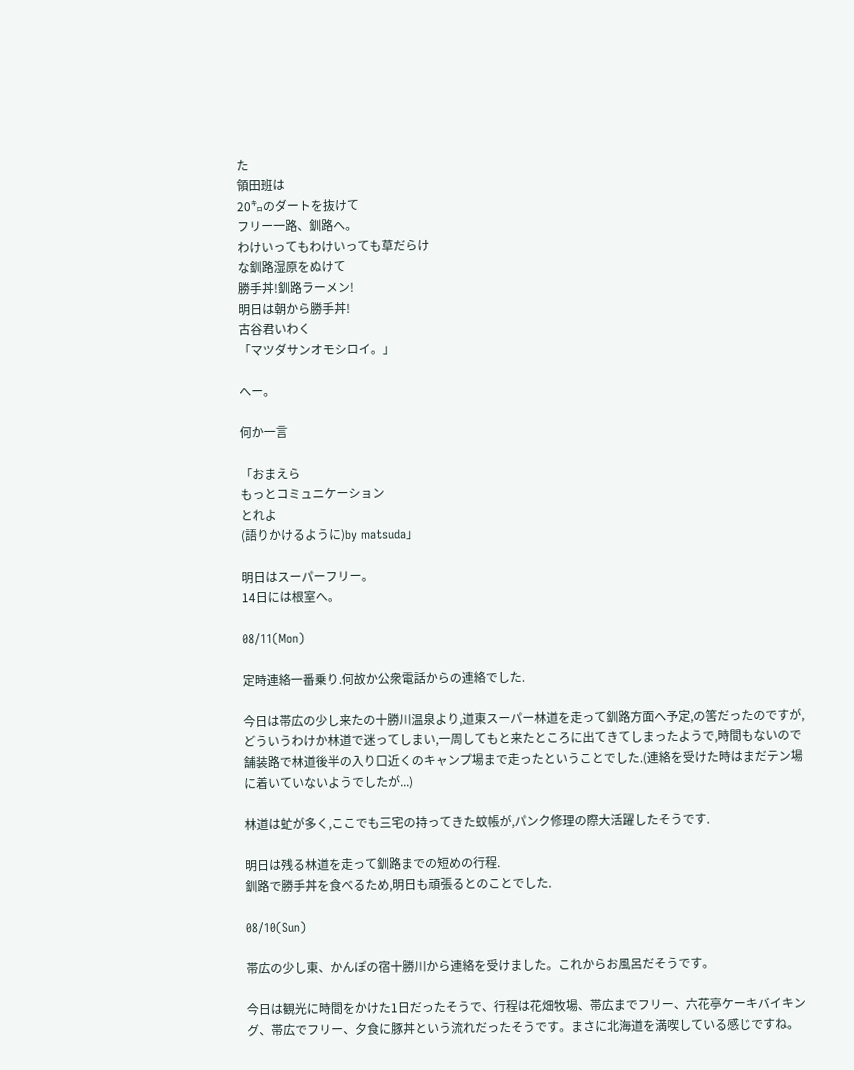た
領田班は
20㌔のダートを抜けて
フリー一路、釧路へ。
わけいってもわけいっても草だらけ
な釧路湿原をぬけて
勝手丼!釧路ラーメン!
明日は朝から勝手丼!
古谷君いわく
「マツダサンオモシロイ。」

へー。

何か一言

「おまえら
もっとコミュニケーション
とれよ
(語りかけるように)by matsuda」

明日はスーパーフリー。
14日には根室へ。

08/11(Mon)

定時連絡一番乗り.何故か公衆電話からの連絡でした.

今日は帯広の少し来たの十勝川温泉より,道東スーパー林道を走って釧路方面へ予定,の筈だったのですが,どういうわけか林道で迷ってしまい,一周してもと来たところに出てきてしまったようで,時間もないので舗装路で林道後半の入り口近くのキャンプ場まで走ったということでした.(連絡を受けた時はまだテン場に着いていないようでしたが...)

林道は虻が多く,ここでも三宅の持ってきた蚊帳が,パンク修理の際大活躍したそうです.

明日は残る林道を走って釧路までの短めの行程.
釧路で勝手丼を食べるため,明日も頑張るとのことでした.

08/10(Sun)

帯広の少し東、かんぽの宿十勝川から連絡を受けました。これからお風呂だそうです。

今日は観光に時間をかけた1日だったそうで、行程は花畑牧場、帯広までフリー、六花亭ケーキバイキング、帯広でフリー、夕食に豚丼という流れだったそうです。まさに北海道を満喫している感じですね。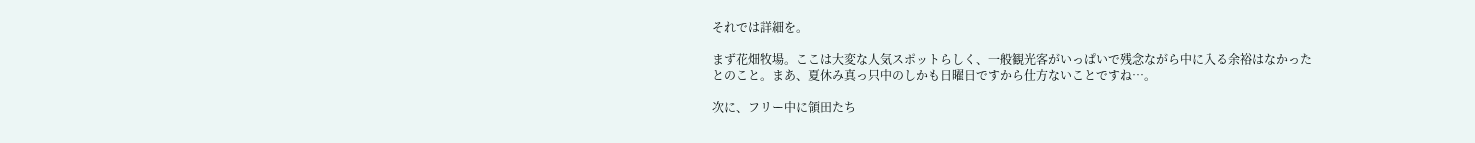それでは詳細を。

まず花畑牧場。ここは大変な人気スポットらしく、一般観光客がいっぱいで残念ながら中に入る余裕はなかったとのこと。まあ、夏休み真っ只中のしかも日曜日ですから仕方ないことですね…。

次に、フリー中に領田たち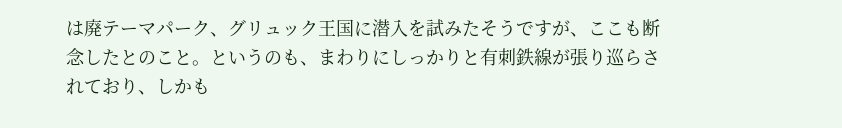は廃テーマパーク、グリュック王国に潜入を試みたそうですが、ここも断念したとのこと。というのも、まわりにしっかりと有刺鉄線が張り巡らされており、しかも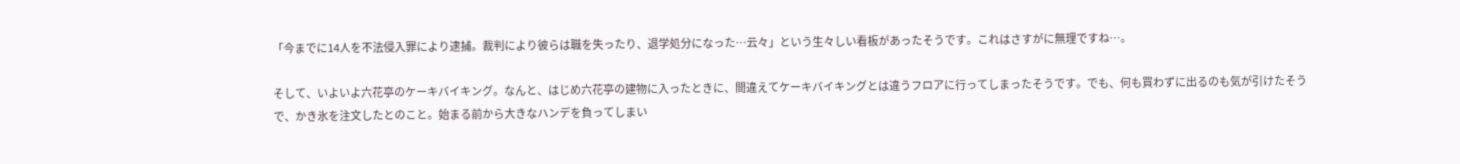「今までに14人を不法侵入罪により逮捕。裁判により彼らは職を失ったり、退学処分になった…云々」という生々しい看板があったそうです。これはさすがに無理ですね…。

そして、いよいよ六花亭のケーキバイキング。なんと、はじめ六花亭の建物に入ったときに、間違えてケーキバイキングとは違うフロアに行ってしまったそうです。でも、何も買わずに出るのも気が引けたそうで、かき氷を注文したとのこと。始まる前から大きなハンデを負ってしまい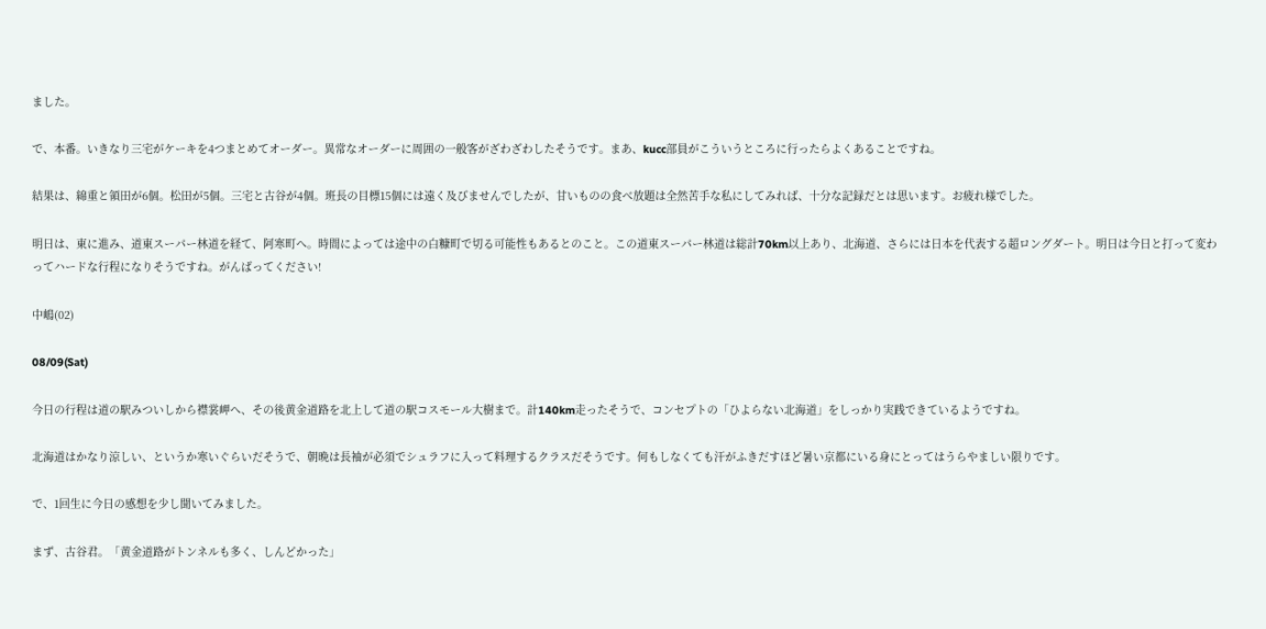ました。

で、本番。いきなり三宅がケーキを4つまとめてオーダー。異常なオーダーに周囲の一般客がざわざわしたそうです。まあ、kucc部員がこういうところに行ったらよくあることですね。

結果は、綿重と領田が6個。松田が5個。三宅と古谷が4個。班長の目標15個には遠く及びませんでしたが、甘いものの食べ放題は全然苦手な私にしてみれば、十分な記録だとは思います。お疲れ様でした。

明日は、東に進み、道東スーパー林道を経て、阿寒町へ。時間によっては途中の白糠町で切る可能性もあるとのこと。この道東スーパー林道は総計70km以上あり、北海道、さらには日本を代表する超ロングダート。明日は今日と打って変わってハードな行程になりそうですね。がんばってください!

中嶋(02)

08/09(Sat)

今日の行程は道の駅みついしから襟裳岬へ、その後黄金道路を北上して道の駅コスモール大樹まで。計140km走ったそうで、コンセプトの「ひよらない北海道」をしっかり実践できているようですね。

北海道はかなり涼しい、というか寒いぐらいだそうで、朝晩は長袖が必須でシュラフに入って料理するクラスだそうです。何もしなくても汗がふきだすほど暑い京都にいる身にとってはうらやましい限りです。

で、1回生に今日の感想を少し聞いてみました。

まず、古谷君。「黄金道路がトンネルも多く、しんどかった」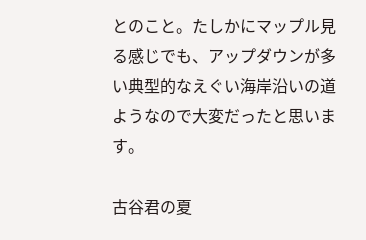とのこと。たしかにマップル見る感じでも、アップダウンが多い典型的なえぐい海岸沿いの道ようなので大変だったと思います。

古谷君の夏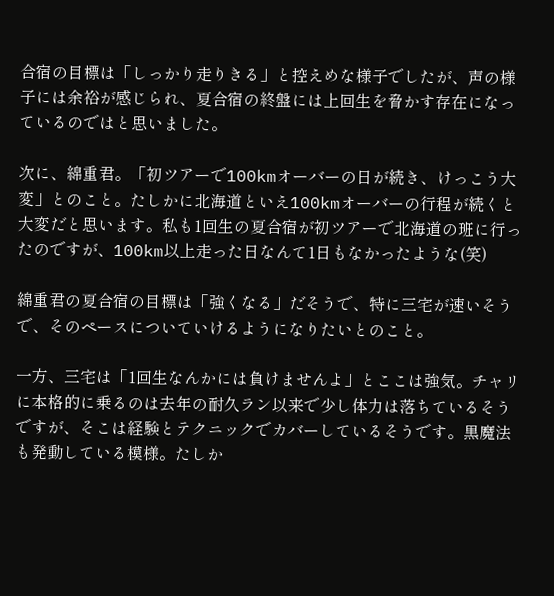合宿の目標は「しっかり走りきる」と控えめな様子でしたが、声の様子には余裕が感じられ、夏合宿の終盤には上回生を脅かす存在になっているのではと思いました。

次に、綿重君。「初ツアーで100kmオーバーの日が続き、けっこう大変」とのこと。たしかに北海道といえ100kmオーバーの行程が続くと大変だと思います。私も1回生の夏合宿が初ツアーで北海道の班に行ったのですが、100km以上走った日なんて1日もなかったような(笑)

綿重君の夏合宿の目標は「強くなる」だそうで、特に三宅が速いそうで、そのペースについていけるようになりたいとのこと。

一方、三宅は「1回生なんかには負けませんよ」とここは強気。チャリに本格的に乗るのは去年の耐久ラン以来で少し体力は落ちているそうですが、そこは経験とテクニックでカバーしているそうです。黒魔法も発動している模様。たしか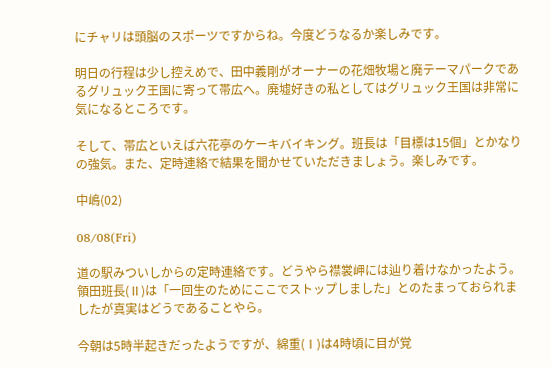にチャリは頭脳のスポーツですからね。今度どうなるか楽しみです。

明日の行程は少し控えめで、田中義剛がオーナーの花畑牧場と廃テーマパークであるグリュック王国に寄って帯広へ。廃墟好きの私としてはグリュック王国は非常に気になるところです。

そして、帯広といえば六花亭のケーキバイキング。班長は「目標は15個」とかなりの強気。また、定時連絡で結果を聞かせていただきましょう。楽しみです。

中嶋(02)

08/08(Fri)

道の駅みついしからの定時連絡です。どうやら襟裳岬には辿り着けなかったよう。領田班長(Ⅱ)は「一回生のためにここでストップしました」とのたまっておられましたが真実はどうであることやら。

今朝は5時半起きだったようですが、綿重(Ⅰ)は4時頃に目が覚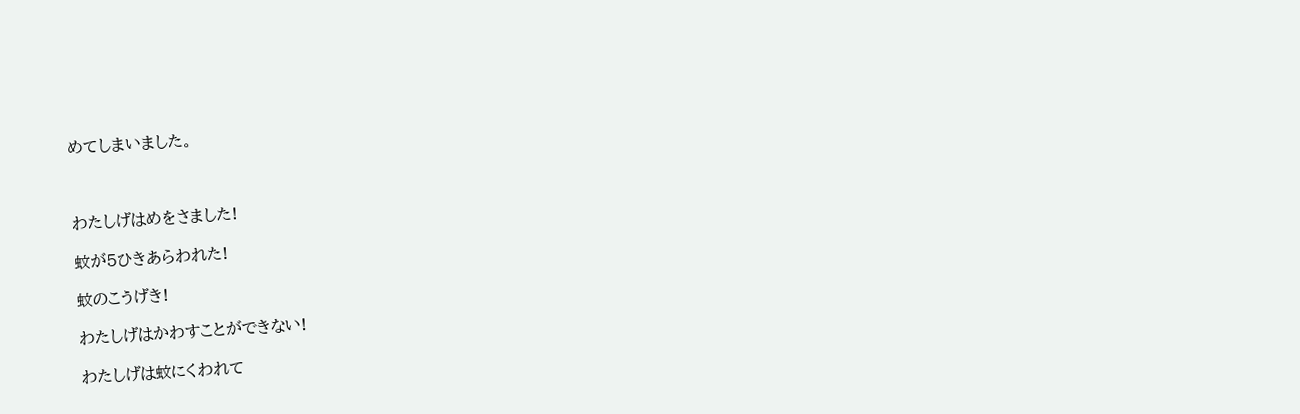めてしまいました。



わたしげはめをさました!

蚊が5ひきあらわれた!

蚊のこうげき!

わたしげはかわすことができない!

わたしげは蚊にくわれて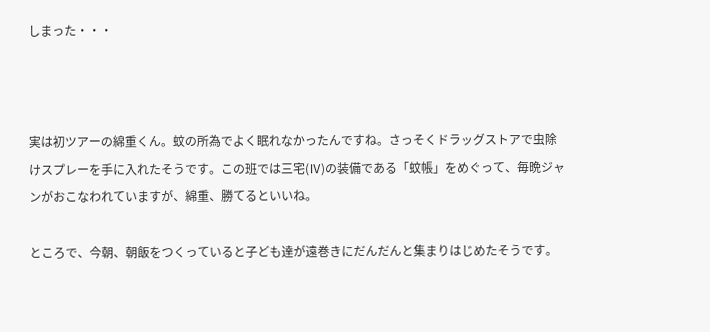しまった・・・



実は初ツアーの綿重くん。蚊の所為でよく眠れなかったんですね。さっそくドラッグストアで虫除けスプレーを手に入れたそうです。この班では三宅(Ⅳ)の装備である「蚊帳」をめぐって、毎晩ジャンがおこなわれていますが、綿重、勝てるといいね。

ところで、今朝、朝飯をつくっていると子ども達が遠巻きにだんだんと集まりはじめたそうです。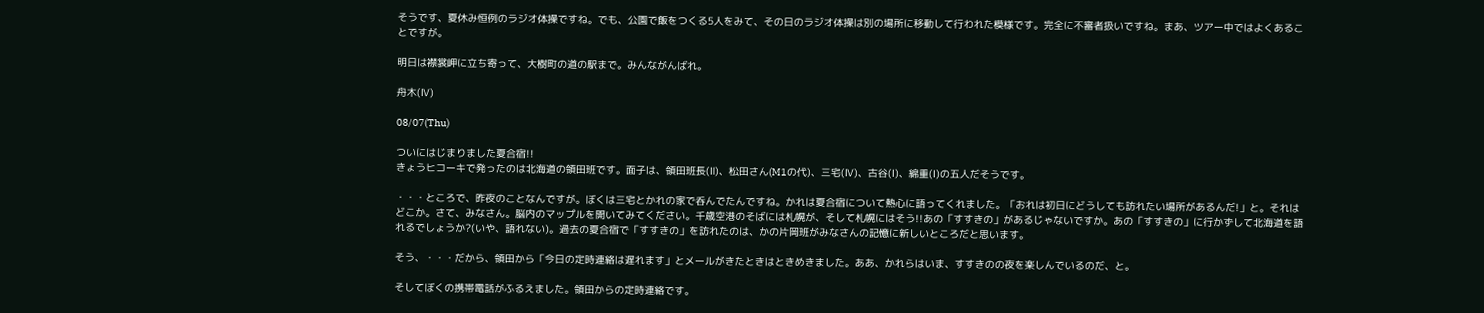そうです、夏休み恒例のラジオ体操ですね。でも、公園で飯をつくる5人をみて、その日のラジオ体操は別の場所に移動して行われた模様です。完全に不審者扱いですね。まあ、ツアー中ではよくあることですが。

明日は襟裳岬に立ち寄って、大樹町の道の駅まで。みんながんばれ。

舟木(Ⅳ)

08/07(Thu)

ついにはじまりました夏合宿!!
きょうヒコーキで発ったのは北海道の領田班です。面子は、領田班長(Ⅱ)、松田さん(M1の代)、三宅(Ⅳ)、古谷(Ⅰ)、綿重(Ⅰ)の五人だそうです。

・・・ところで、昨夜のことなんですが。ぼくは三宅とかれの家で呑んでたんですね。かれは夏合宿について熱心に語ってくれました。「おれは初日にどうしても訪れたい場所があるんだ!」と。それはどこか。さて、みなさん。脳内のマップルを開いてみてください。千歳空港のそばには札幌が、そして札幌にはそう!!あの「すすきの」があるじゃないですか。あの「すすきの」に行かずして北海道を語れるでしょうか?(いや、語れない)。過去の夏合宿で「すすきの」を訪れたのは、かの片岡班がみなさんの記憶に新しいところだと思います。

そう、・・・だから、領田から「今日の定時連絡は遅れます」とメールがきたときはときめきました。ああ、かれらはいま、すすきのの夜を楽しんでいるのだ、と。

そしてぼくの携帯電話がふるえました。領田からの定時連絡です。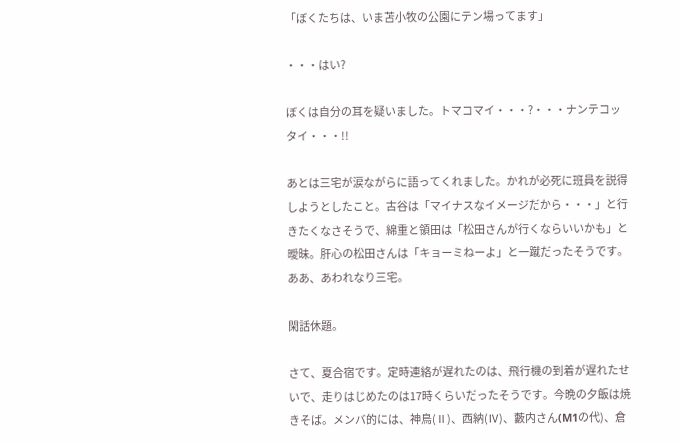「ぼくたちは、いま苫小牧の公園にテン場ってます」

・・・はい?

ぼくは自分の耳を疑いました。トマコマイ・・・?・・・ナンテコッタイ・・・!!

あとは三宅が涙ながらに語ってくれました。かれが必死に班員を説得しようとしたこと。古谷は「マイナスなイメージだから・・・」と行きたくなさそうで、綿重と領田は「松田さんが行くならいいかも」と曖昧。肝心の松田さんは「キョーミねーよ」と一蹴だったそうです。ああ、あわれなり三宅。

閑話休題。

さて、夏合宿です。定時連絡が遅れたのは、飛行機の到着が遅れたせいで、走りはじめたのは17時くらいだったそうです。今晩の夕飯は焼きそば。メンバ的には、神鳥(Ⅱ)、西納(Ⅳ)、藪内さん(M1の代)、倉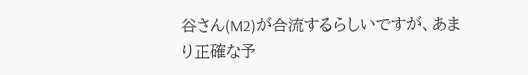谷さん(M2)が合流するらしいですが、あまり正確な予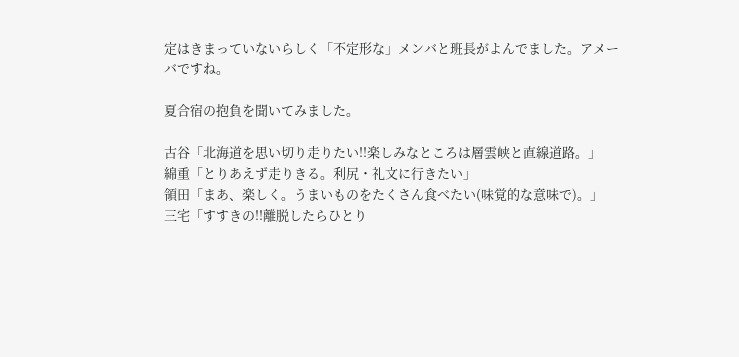定はきまっていないらしく「不定形な」メンバと班長がよんでました。アメーバですね。

夏合宿の抱負を聞いてみました。

古谷「北海道を思い切り走りたい!!楽しみなところは層雲峡と直線道路。」
綿重「とりあえず走りきる。利尻・礼文に行きたい」
領田「まあ、楽しく。うまいものをたくさん食べたい(味覚的な意味で)。」
三宅「すすきの!!離脱したらひとり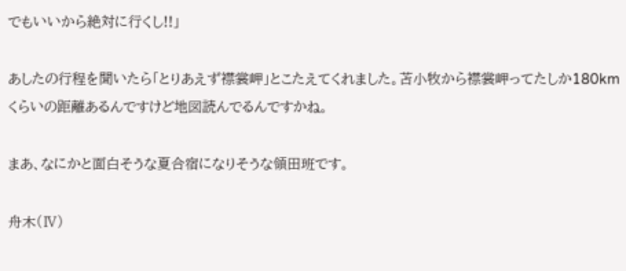でもいいから絶対に行くし!!」

あしたの行程を聞いたら「とりあえず襟裳岬」とこたえてくれました。苫小牧から襟裳岬ってたしか180kmくらいの距離あるんですけど地図読んでるんですかね。

まあ、なにかと面白そうな夏合宿になりそうな領田班です。

舟木(Ⅳ)